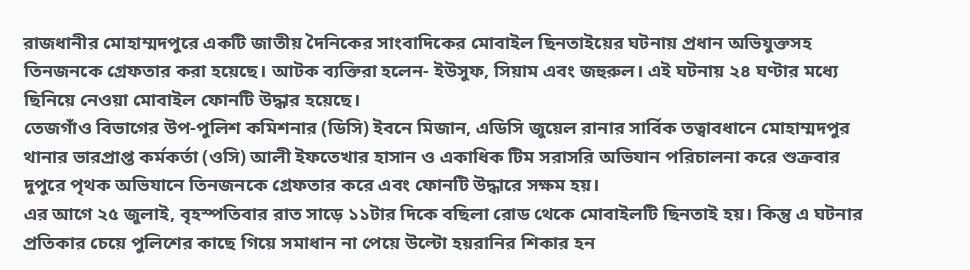রাজধানীর মোহাম্মদপুরে একটি জাতীয় দৈনিকের সাংবাদিকের মোবাইল ছিনতাইয়ের ঘটনায় প্রধান অভিযুক্তসহ তিনজনকে গ্রেফতার করা হয়েছে। আটক ব্যক্তিরা হলেন- ইউসুফ, সিয়াম এবং জহুরুল। এই ঘটনায় ২৪ ঘণ্টার মধ্যে ছিনিয়ে নেওয়া মোবাইল ফোনটি উদ্ধার হয়েছে।
তেজগাঁও বিভাগের উপ-পুলিশ কমিশনার (ডিসি) ইবনে মিজান, এডিসি জুয়েল রানার সার্বিক তত্বাবধানে মোহাম্মদপুর থানার ভারপ্রাপ্ত কর্মকর্তা (ওসি) আলী ইফতেখার হাসান ও একাধিক টিম সরাসরি অভিযান পরিচালনা করে শুক্রবার দুপুরে পৃথক অভিযানে তিনজনকে গ্রেফতার করে এবং ফোনটি উদ্ধারে সক্ষম হয়।
এর আগে ২৫ জুলাই, বৃহস্পতিবার রাত সাড়ে ১১টার দিকে বছিলা রোড থেকে মোবাইলটি ছিনতাই হয়। কিন্তু এ ঘটনার প্রতিকার চেয়ে পুলিশের কাছে গিয়ে সমাধান না পেয়ে উল্টো হয়রানির শিকার হন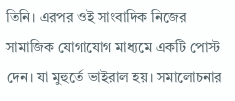তিনি। এরপর ওই সাংবাদিক নিজের সামাজিক যোগাযোগ মাধ্যমে একটি পোস্ট দেন। যা মুহুর্তে ভাইরাল হয়। সমালোচনার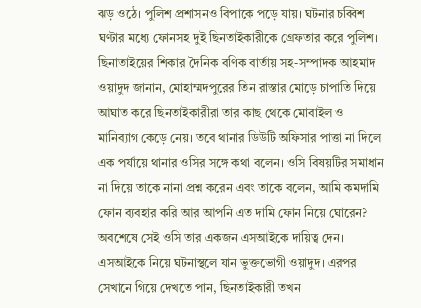ঝড় ওঠে। পুলিশ প্রশাসনও বিপাকে পড়ে যায়। ঘটনার চব্বিশ ঘণ্টার মধ্যে ফোনসহ দুই ছিনতাইকারীকে গ্রেফতার করে পুলিশ।
ছিনাতাইয়ের শিকার দৈনিক বণিক বার্তায় সহ-সম্পাদক আহমাদ ওয়াদুদ জানান, মোহাম্মদপুরের তিন রাস্তার মোড়ে চাপাতি দিয়ে আঘাত করে ছিনতাইকারীরা তার কাছ থেকে মোবাইল ও মানিব্যাগ কেড়ে নেয়। তবে থানার ডিউটি অফিসার পাত্তা না দিলে এক পর্যায়ে থানার ওসির সঙ্গে কথা বলেন। ওসি বিষয়টির সমাধান না দিয়ে তাকে নানা প্রশ্ন করেন এবং তাকে বলেন, আমি কমদামি ফোন ব্যবহার করি আর আপনি এত দামি ফোন নিয়ে ঘোরেন? অবশেষে সেই ওসি তার একজন এসআইকে দায়িত্ব দেন। এসআইকে নিয়ে ঘটনাস্থলে যান ভুক্তভোগী ওয়াদুদ। এরপর সেখানে গিয়ে দেখতে পান, ছিনতাইকারী তখন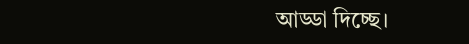আড্ডা দিচ্ছে।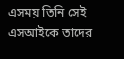এসময় তিনি সেই এসআইকে তাদের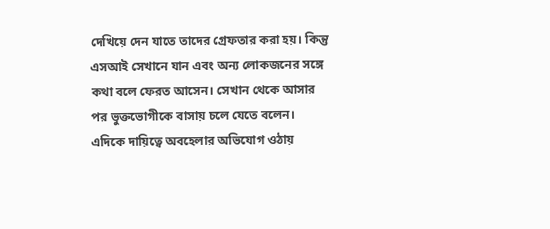দেখিয়ে দেন যাতে তাদের গ্রেফতার করা হয়। কিন্তু এসআই সেখানে যান এবং অন্য লোকজনের সঙ্গে কথা বলে ফেরত আসেন। সেখান থেকে আসার পর ভুক্তভোগীকে বাসায় চলে যেতে বলেন।
এদিকে দায়িত্বে অবহেলার অভিযোগ ওঠায়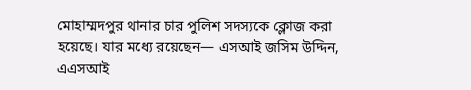মোহাম্মদপুর থানার চার পুলিশ সদস্যকে ক্লোজ করা হয়েছে। যার মধ্যে রয়েছেন— এসআই জসিম উদ্দিন, এএসআই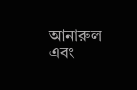আনারুল এবং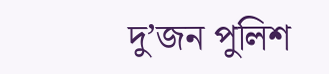দু’জন পুলিশ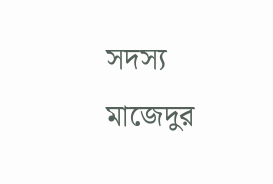সদস্য মাজেদুর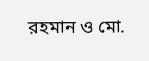রহমান ও মো.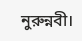নুরুন্নবী।